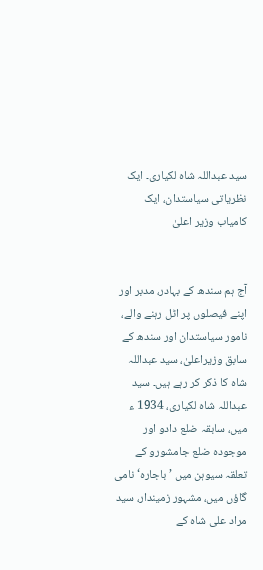سید عبداللہ شاہ لکیاری۔ ایک نظریاتی سیاستدان، ایک کامیاب وزیر اعلیٰ


آج ہم سندھ کے بہادر، مدبر اور اپنے فیصلوں پر اٹل رہنے والے، نامور سیاستدان اور سندھ کے سابق وزیراعلیٰ، سید عبداللہ شاہ کا ذکر کر رہے ہیں۔ سید عبداللہ شاہ لکیاری، 1934 ء میں، سابقہ ضلع دادو اور موجودہ ضلع جامشورو کے تعلقہ سیوہن میں ’باجارہ‘ نامی گاؤں میں، مشہور زمیندار، سید مراد علی شاہ کے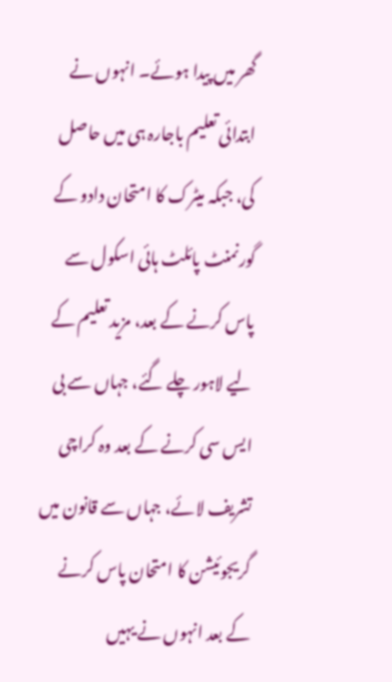گھر میں پیدا ہوئے۔ انہوں نے ابتدائی تعلیم باجارہ ہی میں حاصل کی، جبکہ میٹرک کا امتحان دادو کے گورنمنٹ پائلٹ ہائی اسکول سے پاس کرنے کے بعد، مزید تعلیم کے لیے لاہور چلے گئے، جہاں سے بی ایس سی کرنے کے بعد وہ کراچی تشریف لائے، جہاں سے قانون میں گریجوئیشن کا امتحان پاس کرنے کے بعد انہوں نے یہیں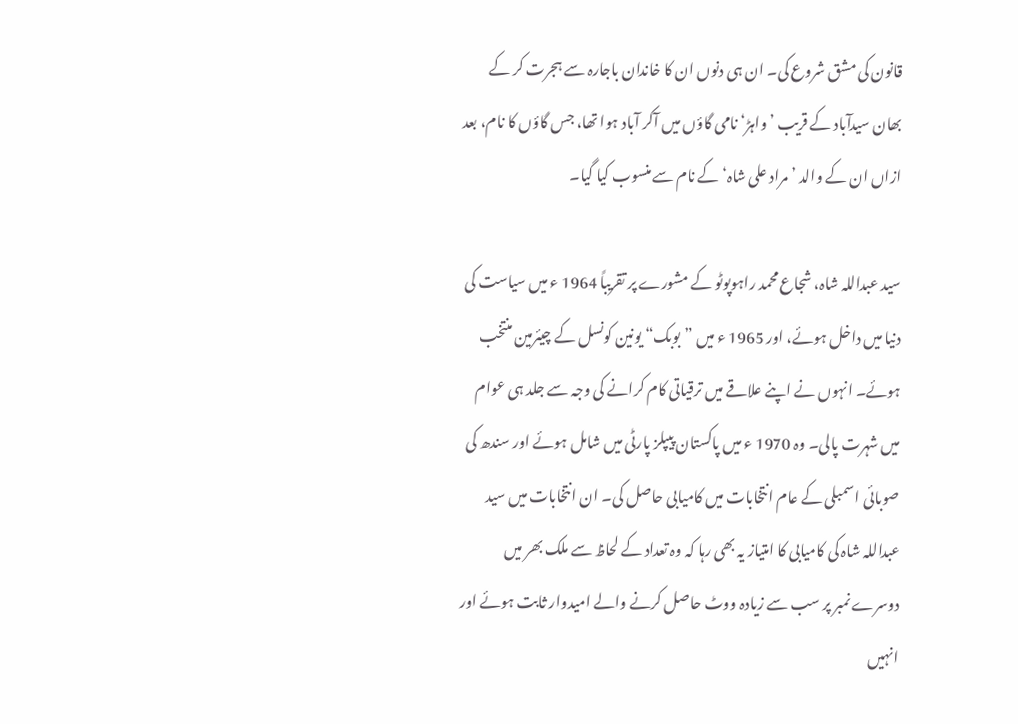قانون کی مشق شروع کی۔ ان ہی دنوں ان کا خاندان باجارہ سے ہجرت کر کے بھان سیدآباد کے قریب ’واہڑ‘ نامی گاؤں میں آکر آباد ہوا تھا، جس گاؤں کا نام، بعد ازاں ان کے والد ’مراد علی شاہ‘ کے نام سے منسوب کیا گیا۔

سید عبداللہ شاہ، شجاع محمد راہوپوٹو کے مشورے پر تقریباً 1964 ء میں سیاست کی دنیا میں داخل ہوئے، اور 1965 ء میں ”بوبک“ یونین کونسل کے چیئرمین منتخب ہوئے۔ انہوں نے اپنے علاقے میں ترقیاتی کام کرانے کی وجہ سے جلد ہی عوام میں شہرت پالی۔ وہ 1970 ء میں پاکستان پیپلز پارٹی میں شامل ہوئے اور سندھ کی صوبائی اسمبلی کے عام انتخابات میں کامیابی حاصل کی۔ ان انتخابات میں سید عبداللہ شاہ کی کامیابی کا امتیاز یہ بھی رہا کہ وہ تعداد کے لحاظ سے ملک بھر میں دوسرے نمبر پر سب سے زیادہ ووٹ حاصل کرنے والے امیدوار ثابت ہوئے اور انہیں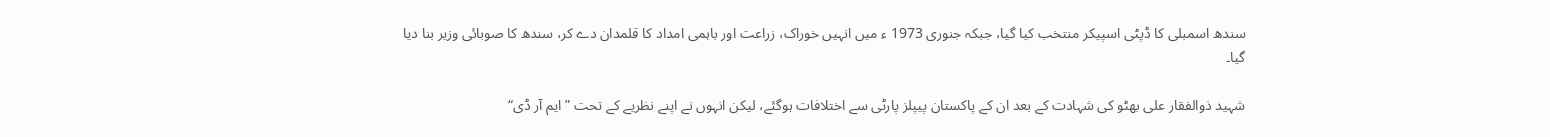سندھ اسمبلی کا ڈپٹی اسپیکر منتخب کیا گیا، جبکہ جنوری 1973 ء میں انہیں خوراک، زراعت اور باہمی امداد کا قلمدان دے کر، سندھ کا صوبائی وزیر بنا دیا گیا۔

شہید ذوالفقار علی بھٹو کی شہادت کے بعد ان کے پاکستان پیپلز پارٹی سے اختلافات ہوگئے، لیکن انہوں نے اپنے نظریے کے تحت ”ایم آر ڈی“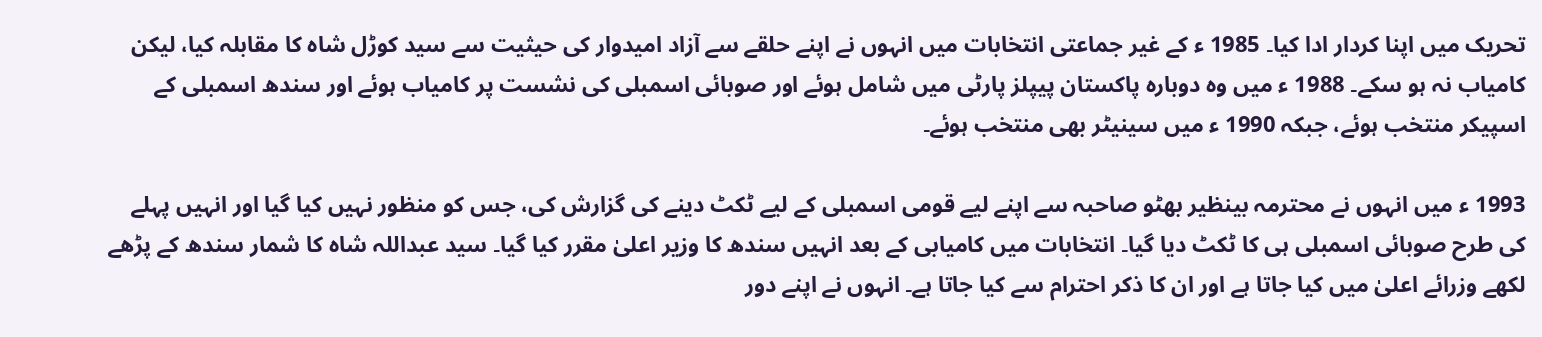تحریک میں اپنا کردار ادا کیا۔ 1985 ء کے غیر جماعتی انتخابات میں انہوں نے اپنے حلقے سے آزاد امیدوار کی حیثیت سے سید کوڑل شاہ کا مقابلہ کیا، لیکن کامیاب نہ ہو سکے۔ 1988 ء میں وہ دوبارہ پاکستان پیپلز پارٹی میں شامل ہوئے اور صوبائی اسمبلی کی نشست پر کامیاب ہوئے اور سندھ اسمبلی کے اسپیکر منتخب ہوئے، جبکہ 1990 ء میں سینیٹر بھی منتخب ہوئے۔

1993 ء میں انہوں نے محترمہ بینظیر بھٹو صاحبہ سے اپنے لیے قومی اسمبلی کے لیے ٹکٹ دینے کی گزارش کی، جس کو منظور نہیں کیا گیا اور انہیں پہلے کی طرح صوبائی اسمبلی ہی کا ٹکٹ دیا گیا۔ انتخابات میں کامیابی کے بعد انہیں سندھ کا وزیر اعلیٰ مقرر کیا گیا۔ سید عبداللہ شاہ کا شمار سندھ کے پڑھے لکھے وزرائے اعلیٰ میں کیا جاتا ہے اور ان کا ذکر احترام سے کیا جاتا ہے۔ انہوں نے اپنے دور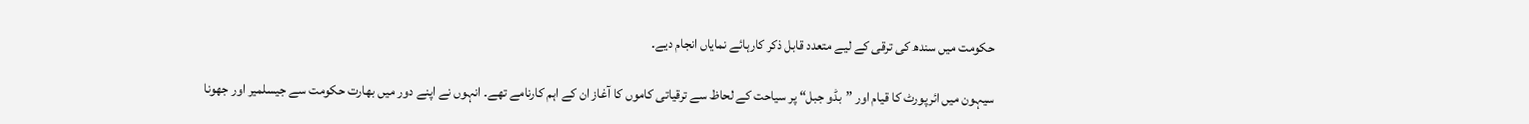حکومت میں سندھ کی ترقی کے لیے متعدد قابل ذکر کارہائے نمایاں انجام دیے۔

سیہون میں ائرپورٹ کا قیام اور ”بڈو جبل“ پر سیاحت کے لحاظ سے ترقیاتی کاموں کا آغاز ان کے اہم کارنامے تھے۔ انہوں نے اپنے دور میں بھارت حکومت سے جیسلمیر اور جھونا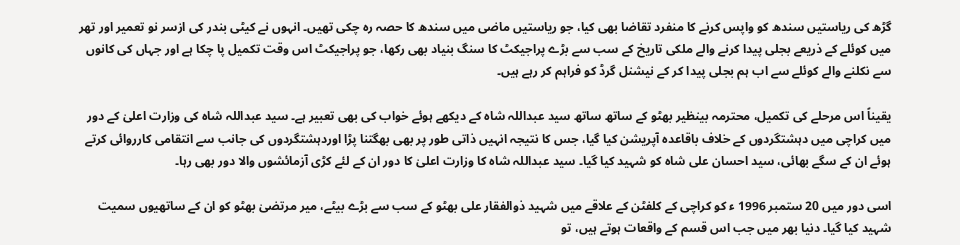گڑھ کی ریاستیں سندھ کو واپس کرنے کا منفرد تقاضا بھی کیا، جو ریاستیں ماضی میں سندھ کا حصہ رہ چکی تھیں۔ انہوں نے کیٹی بندر کی ازسر نو تعمیر اور تھر میں کوئلے کے ذریعے بجلی پیدا کرنے والے ملکی تاریخ کے سب سے بڑے پراجیکٹ کا سنگ بنیاد بھی رکھا، جو پراجیکٹ اس وقت تکمیل پا چکا ہے اور جہاں کی کانوں سے نکلنے والے کوئلے سے اب ہم بجلی پیدا کر کے نیشنل گرڈ کو فراہم کر رہے ہیں۔

یقیناً اس مرحلے کی تکمیل، محترمہ بینظیر بھٹو کے ساتھ ساتھ سید عبداللہ شاہ کے دیکھے ہوئے خواب کی بھی تعبیر ہے۔ سید عبداللہ شاہ کی وزارت اعلیٰ کے دور میں کراچی میں دہشتگردوں کے خلاف باقاعدہ آپریشن کیا گیا، جس کا نتیجہ انہیں ذاتی طور پر بھی بھگتنا پڑا اوردہشتگردوں کی جانب سے انتقامی کارروائی کرتے ہوئے ان کے سگے بھائی، سید احسان علی شاہ کو شہید کیا گیا۔ سید عبداللہ شاہ کا وزارت اعلیٰ کا دور ان کے لئے کڑی آزمائشوں والا دور بھی رہا۔

اسی دور میں 20 ستمبر 1996 ء کو کراچی کے کلفٹن کے علاقے میں شہید ذوالفقار علی بھٹو کے سب سے بڑے بیٹے، میر مرتضیٰ بھٹو کو ان کے ساتھیوں سمیت شہید کیا گیا۔ دنیا بھر میں جب اس قسم کے واقعات ہوتے ہیں، تو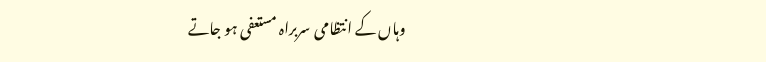وہاں کے انتظامی سربراہ مستعفی ہو جاتے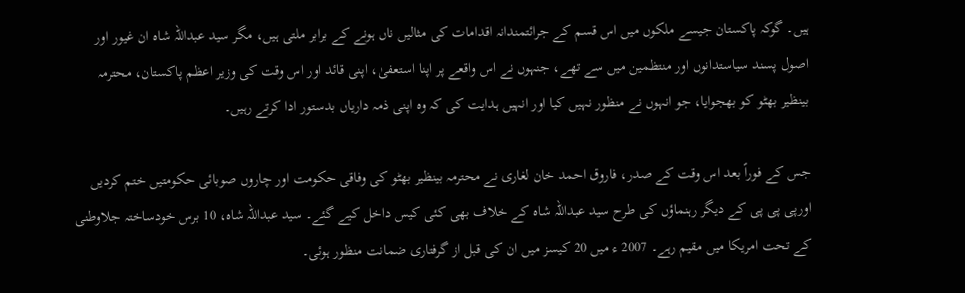ہیں۔ گوکہ پاکستان جیسے ملکوں میں اس قسم کے جرائتمندانہ اقدامات کی مثالیں ناں ہونے کے برابر ملتی ہیں، مگر سید عبداللہ شاہ ان غیور اور اصول پسند سیاستدانوں اور منتظمین میں سے تھے، جنہوں نے اس واقعے پر اپنا استعفیٰ، اپنی قائد اور اس وقت کی وزیر اعظم پاکستان، محترمہ بینظیر بھٹو کو بھجوایا، جو انہوں نے منظور نہیں کیا اور انہیں ہدایت کی کہ وہ اپنی ذمہ داریاں بدستور ادا کرتے رہیں۔

جس کے فوراً بعد اس وقت کے صدر، فاروق احمد خان لغاری نے محترمہ بینظیر بھٹو کی وفاقی حکومت اور چاروں صوبائی حکومتیں ختم کردیں اورپی پی پی کے دیگر رہنماؤں کی طرح سید عبداللہ شاہ کے خلاف بھی کئی کیس داخل کیے گئے۔ سید عبداللہ شاہ، 10 برس خودساختہ جلاوطنی کے تحت امریکا میں مقیم رہے۔ 2007 ء میں 20 کیسز میں ان کی قبل از گرفتاری ضمانت منظور ہوئی۔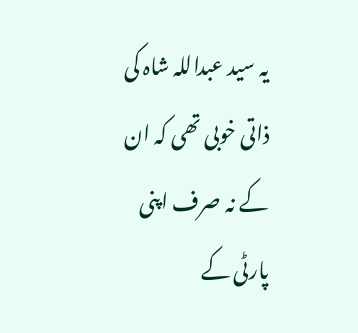یہ سید عبداللہ شاہ کی ذاتی خوبی تھی کہ ان کے نہ صرف اپنی پارٹی کے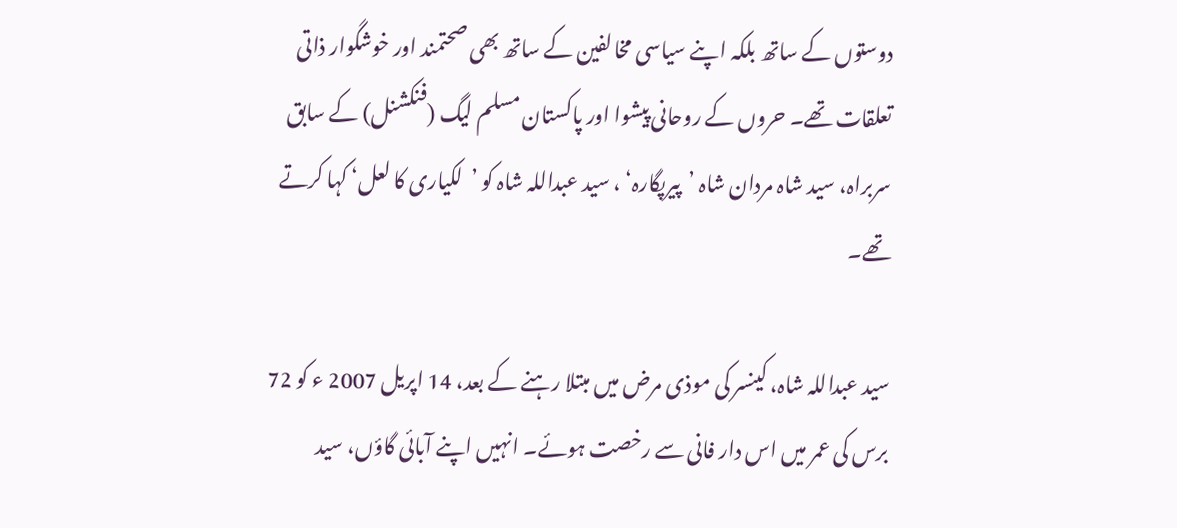دوستوں کے ساتھ بلکہ اپنے سیاسی مخالفین کے ساتھ بھی صحتمند اور خوشگوار ذاتی تعلقات تھے۔ حروں کے روحانی پیشوا اور پاکستان مسلم لیگ (فنکشنل) کے سابق سربراہ، سید شاہ مردان شاہ ’پیرپگارہ‘ ، سید عبداللہ شاہ کو ’لکیاری کا لعل‘ کہا کرتے تھے۔

سید عبداللہ شاہ، کینسر کی موذی مرض میں مبتلا رہنے کے بعد، 14 اپریل 2007 ء کو 72 برس کی عمر میں اس دار فانی سے رخصت ہوئے۔ انہیں اپنے آبائی گاؤں، سید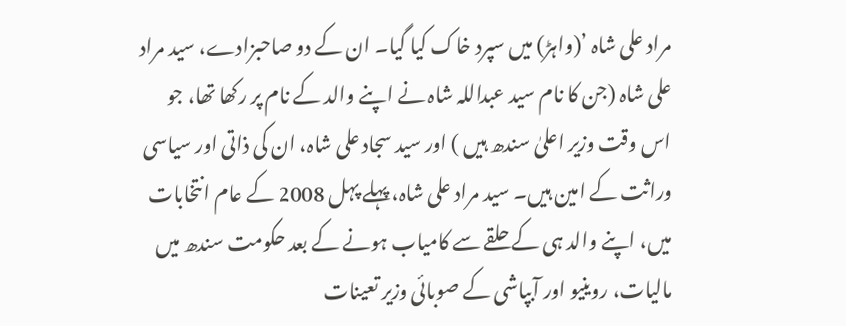مراد علی شاہ ’(واہڑ) میں سپرد خاک کیا گیا۔ ان کے دو صاحبزادے، سید مراد علی شاہ (جن کا نام سید عبداللہ شاہ نے اپنے والد کے نام پر رکھا تھا، جو اس وقت وزیر اعلیٰ سندھ ہیں ) اور سید سجاد علی شاہ، ان کی ذاتی اور سیاسی وراثت کے امین ہیں۔ سید مراد علی شاہ، پہلے پہل 2008 کے عام انتخابات میں، اپنے والد ہی کے حلقے سے کامیاب ہونے کے بعد حکومت سندھ میں مالیات، روینیو اور آبپاشی کے صوبائی وزیر تعینات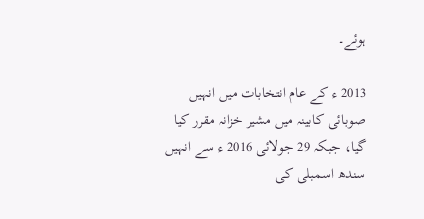ہوئے۔

2013 ء کے عام انتخابات میں انہیں صوبائی کابینہ میں مشیر خزانہ مقرر کیا گیا، جبکہ 29 جولائی 2016 ء سے انہیں سندھ اسمبلی کی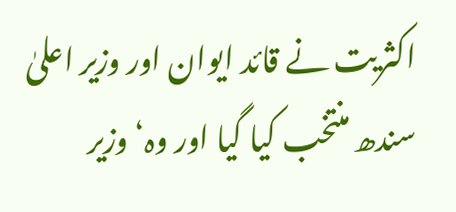اکثریت نے قائد ایوان اور وزیر اعلیٰ سندھ منتخب کیا گیا اور وہ‘ وزیر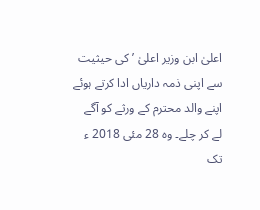اعلیٰ ابن وزیر اعلیٰ ’کی حیثیت سے اپنی ذمہ داریاں ادا کرتے ہوئے اپنے والد محترم کے ورثے کو آگے لے کر چلے۔ وہ 28 مئی 2018 ء تک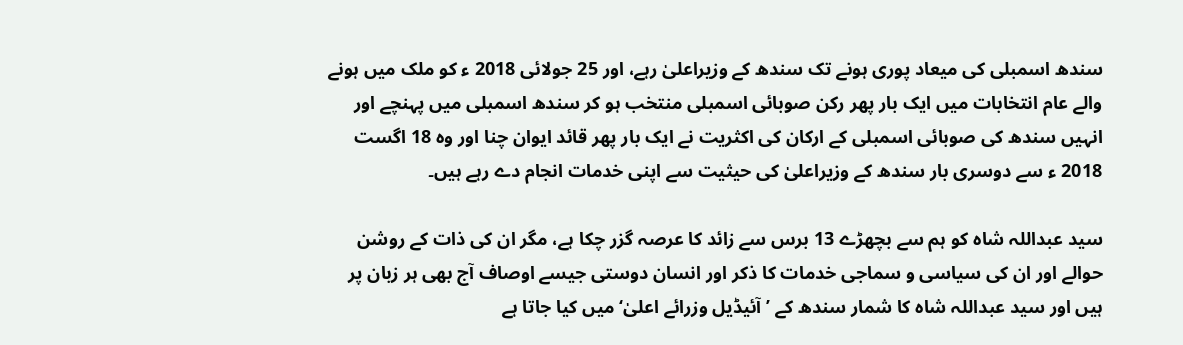سندھ اسمبلی کی میعاد پوری ہونے تک سندھ کے وزیراعلیٰ رہے، اور 25 جولائی 2018 ء کو ملک میں ہونے والے عام انتخابات میں ایک بار پھر رکن صوبائی اسمبلی منتخب ہو کر سندھ اسمبلی میں پہنچے اور انہیں سندھ کی صوبائی اسمبلی کے ارکان کی اکثریت نے ایک بار پھر قائد ایوان چنا اور وہ 18 اگست 2018 ء سے دوسری بار سندھ کے وزیراعلیٰ کی حیثیت سے اپنی خدمات انجام دے رہے ہیں۔

سید عبداللہ شاہ کو ہم سے بچھڑے 13 برس سے زائد کا عرصہ گزر چکا ہے، مگر ان کی ذات کے روشن حوالے اور ان کی سیاسی و سماجی خدمات کا ذکر اور انسان دوستی جیسے اوصاف آج بھی ہر زبان پر ہیں اور سید عبداللہ شاہ کا شمار سندھ کے ’آئیڈیل وزرائے اعلیٰ‘ میں کیا جاتا ہے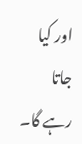اور کیا جاتا رہے گا۔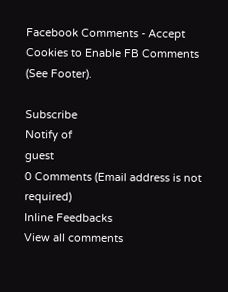Facebook Comments - Accept Cookies to Enable FB Comments (See Footer).

Subscribe
Notify of
guest
0 Comments (Email address is not required)
Inline Feedbacks
View all comments